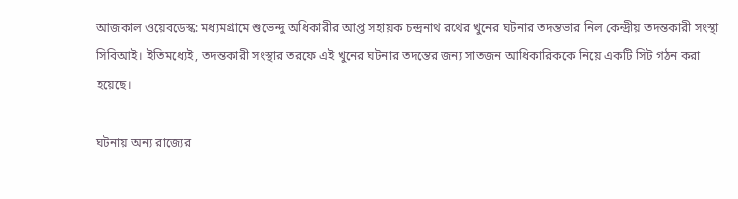আজকাল ওয়েবডেস্ক: মধ্যমগ্রামে শুভেন্দু অধিকারীর আপ্ত সহায়ক চন্দ্রনাথ রথের খুনের ঘটনার তদন্তভার নিল কেন্দ্রীয় তদন্তকারী সংস্থা সিবিআই। ইতিমধ্যেই, তদন্তকারী সংস্থার তরফে এই খুনের ঘটনার তদন্তের জন্য সাতজন আধিকারিককে নিয়ে একটি সিট গঠন করা হয়েছে।

ঘটনায় অন্য রাজ্যের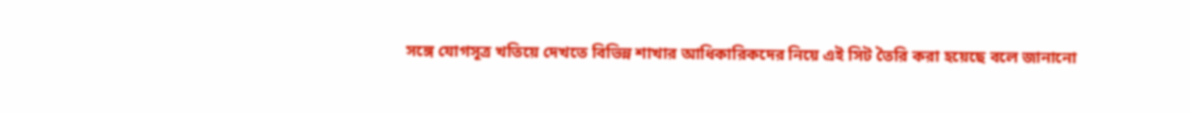সঙ্গে যোগসূত্র খতিয়ে দেখতে বিভিন্ন শাখার আধিকারিকদের নিয়ে এই সিট তৈরি করা হয়েছে বলে জানানো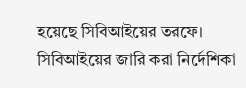হয়েছে সিবিআইয়ের তরফে। সিবিআইয়ের জারি করা নির্দেশিকা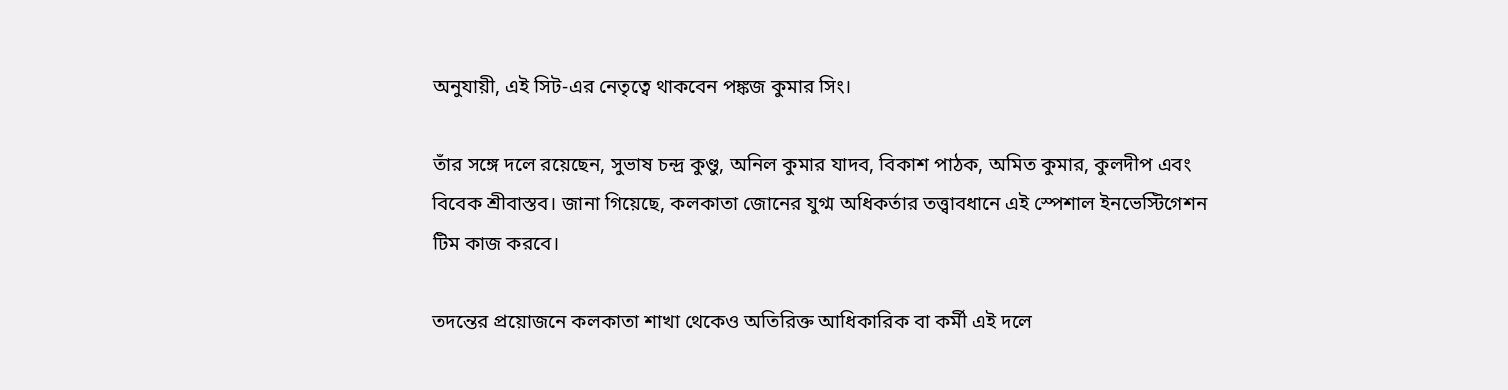অনুযায়ী, এই সিট-এর নেতৃত্বে থাকবেন পঙ্কজ কুমার সিং।

তাঁর সঙ্গে দলে রয়েছেন, সুভাষ চন্দ্র কুণ্ডু, অনিল কুমার যাদব, বিকাশ পাঠক, অমিত কুমার, কুলদীপ এবং বিবেক শ্রীবাস্তব। জানা গিয়েছে, কলকাতা জোনের যুগ্ম অধিকর্তার তত্ত্বাবধানে এই স্পেশাল ইনভেস্টিগেশন টিম কাজ করবে।

তদন্তের প্রয়োজনে কলকাতা শাখা থেকেও অতিরিক্ত আধিকারিক বা কর্মী এই দলে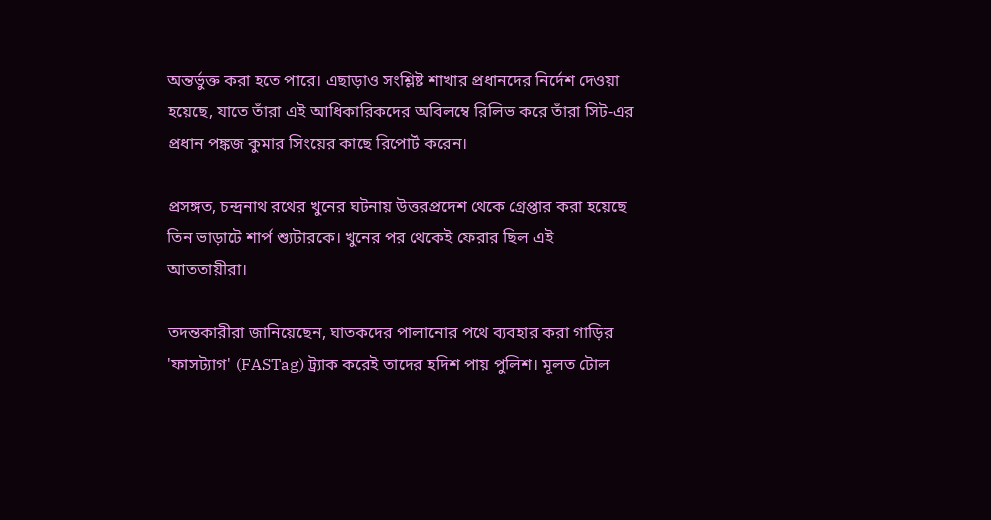অন্তর্ভুক্ত করা হতে পারে। এছাড়াও সংশ্লিষ্ট শাখার প্রধানদের নির্দেশ দেওয়া হয়েছে, যাতে তাঁরা এই আধিকারিকদের অবিলম্বে রিলিভ করে তাঁরা সিট-এর প্রধান পঙ্কজ কুমার সিংয়ের কাছে রিপোর্ট করেন।

প্রসঙ্গত, চন্দ্রনাথ রথের খুনের ঘটনায় উত্তরপ্রদেশ থেকে গ্রেপ্তার করা হয়েছে তিন ভাড়াটে শার্প শ্যুটারকে। খুনের পর থেকেই ফেরার ছিল এই আততায়ীরা।

তদন্তকারীরা জানিয়েছেন, ঘাতকদের পালানোর পথে ব্যবহার করা গাড়ির 'ফাসট্যাগ' (FASTag) ট্র্যাক করেই তাদের হদিশ পায় পুলিশ। মূলত টোল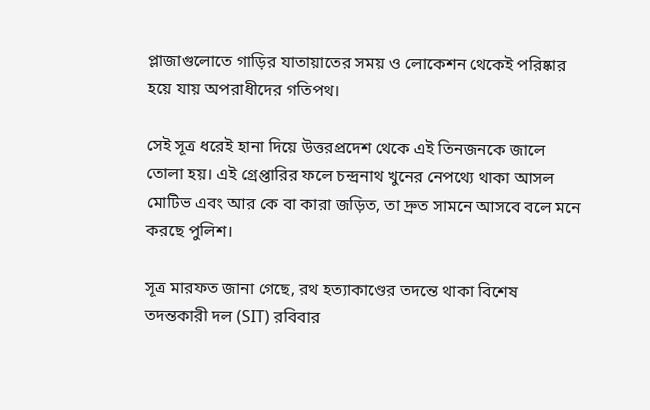প্লাজাগুলোতে গাড়ির যাতায়াতের সময় ও লোকেশন থেকেই পরিষ্কার হয়ে যায় অপরাধীদের গতিপথ।

সেই সূত্র ধরেই হানা দিয়ে উত্তরপ্রদেশ থেকে এই তিনজনকে জালে তোলা হয়। এই গ্রেপ্তারির ফলে চন্দ্রনাথ খুনের নেপথ্যে থাকা আসল মোটিভ এবং আর কে বা কারা জড়িত, তা দ্রুত সামনে আসবে বলে মনে করছে পুলিশ।

সূত্র মারফত জানা গেছে, রথ হত্যাকাণ্ডের তদন্তে থাকা বিশেষ তদন্তকারী দল (SIT) রবিবার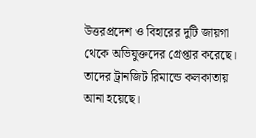উত্তরপ্রদেশ ও বিহারের দুটি জায়গা থেকে অভিযুক্তদের গ্রেপ্তার করেছে। তাদের ট্রানজিট রিমান্ডে কলকাতায় আনা হয়েছে।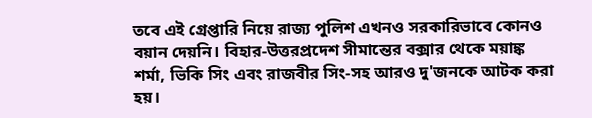তবে এই গ্রেপ্তারি নিয়ে রাজ্য পুলিশ এখনও সরকারিভাবে কোনও বয়ান দেয়নি। বিহার-উত্তরপ্রদেশ সীমান্তের বক্সার থেকে ময়াঙ্ক শর্মা, ভিকি সিং এবং রাজবীর সিং-সহ আরও দু'জনকে আটক করা হয়।